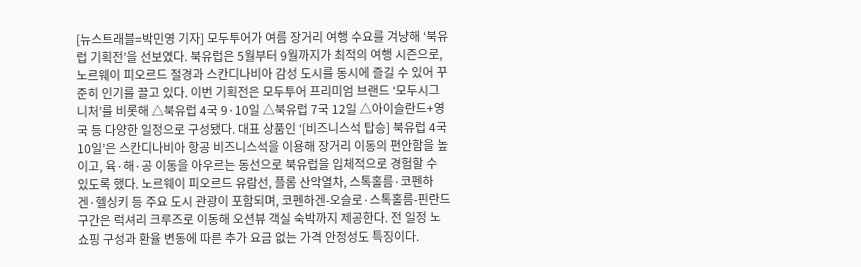[뉴스트래블=박민영 기자] 모두투어가 여름 장거리 여행 수요를 겨냥해 ‘북유럽 기획전’을 선보였다. 북유럽은 5월부터 9월까지가 최적의 여행 시즌으로, 노르웨이 피오르드 절경과 스칸디나비아 감성 도시를 동시에 즐길 수 있어 꾸준히 인기를 끌고 있다. 이번 기획전은 모두투어 프리미엄 브랜드 ‘모두시그니처’를 비롯해 △북유럽 4국 9·10일 △북유럽 7국 12일 △아이슬란드+영국 등 다양한 일정으로 구성됐다. 대표 상품인 ‘[비즈니스석 탑승] 북유럽 4국 10일’은 스칸디나비아 항공 비즈니스석을 이용해 장거리 이동의 편안함을 높이고, 육·해·공 이동을 아우르는 동선으로 북유럽을 입체적으로 경험할 수 있도록 했다. 노르웨이 피오르드 유람선, 플롬 산악열차, 스톡홀름·코펜하겐·헬싱키 등 주요 도시 관광이 포함되며, 코펜하겐-오슬로·스톡홀름-핀란드 구간은 럭셔리 크루즈로 이동해 오션뷰 객실 숙박까지 제공한다. 전 일정 노쇼핑 구성과 환율 변동에 따른 추가 요금 없는 가격 안정성도 특징이다.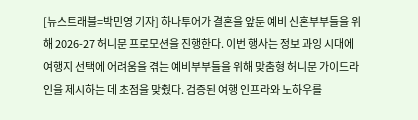[뉴스트래블=박민영 기자] 하나투어가 결혼을 앞둔 예비 신혼부부들을 위해 2026-27 허니문 프로모션을 진행한다. 이번 행사는 정보 과잉 시대에 여행지 선택에 어려움을 겪는 예비부부들을 위해 맞춤형 허니문 가이드라인을 제시하는 데 초점을 맞췄다. 검증된 여행 인프라와 노하우를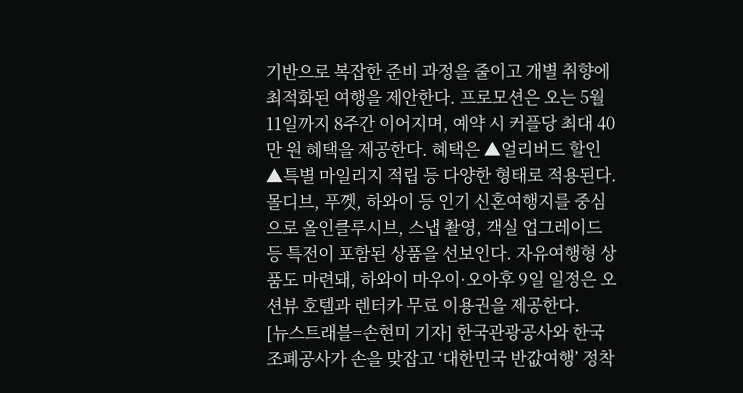기반으로 복잡한 준비 과정을 줄이고 개별 취향에 최적화된 여행을 제안한다. 프로모션은 오는 5월 11일까지 8주간 이어지며, 예약 시 커플당 최대 40만 원 혜택을 제공한다. 혜택은 ▲얼리버드 할인 ▲특별 마일리지 적립 등 다양한 형태로 적용된다. 몰디브, 푸껫, 하와이 등 인기 신혼여행지를 중심으로 올인클루시브, 스냅 촬영, 객실 업그레이드 등 특전이 포함된 상품을 선보인다. 자유여행형 상품도 마련돼, 하와이 마우이·오아후 9일 일정은 오션뷰 호텔과 렌터카 무료 이용권을 제공한다.
[뉴스트래블=손현미 기자] 한국관광공사와 한국조폐공사가 손을 맞잡고 ‘대한민국 반값여행’ 정착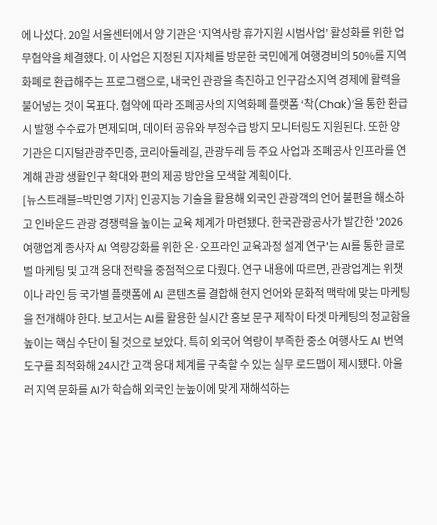에 나섰다. 20일 서울센터에서 양 기관은 ‘지역사랑 휴가지원 시범사업’ 활성화를 위한 업무협약을 체결했다. 이 사업은 지정된 지자체를 방문한 국민에게 여행경비의 50%를 지역화폐로 환급해주는 프로그램으로, 내국인 관광을 촉진하고 인구감소지역 경제에 활력을 불어넣는 것이 목표다. 협약에 따라 조폐공사의 지역화폐 플랫폼 ‘착(Chak)’을 통한 환급 시 발행 수수료가 면제되며, 데이터 공유와 부정수급 방지 모니터링도 지원된다. 또한 양 기관은 디지털관광주민증, 코리아둘레길, 관광두레 등 주요 사업과 조폐공사 인프라를 연계해 관광 생활인구 확대와 편의 제공 방안을 모색할 계획이다.
[뉴스트래블=박민영 기자] 인공지능 기술을 활용해 외국인 관광객의 언어 불편을 해소하고 인바운드 관광 경쟁력을 높이는 교육 체계가 마련됐다. 한국관광공사가 발간한 '2026 여행업계 종사자 AI 역량강화를 위한 온·오프라인 교육과정 설계 연구'는 AI를 통한 글로벌 마케팅 및 고객 응대 전략을 중점적으로 다뤘다. 연구 내용에 따르면, 관광업계는 위챗이나 라인 등 국가별 플랫폼에 AI 콘텐츠를 결합해 현지 언어와 문화적 맥락에 맞는 마케팅을 전개해야 한다. 보고서는 AI를 활용한 실시간 홍보 문구 제작이 타겟 마케팅의 정교함을 높이는 핵심 수단이 될 것으로 보았다. 특히 외국어 역량이 부족한 중소 여행사도 AI 번역 도구를 최적화해 24시간 고객 응대 체계를 구축할 수 있는 실무 로드맵이 제시됐다. 아울러 지역 문화를 AI가 학습해 외국인 눈높이에 맞게 재해석하는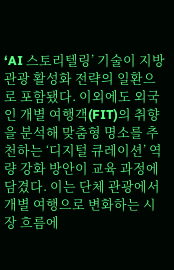‘AI 스토리텔링’ 기술이 지방 관광 활성화 전략의 일환으로 포함됐다. 이외에도 외국인 개별 여행객(FIT)의 취향을 분석해 맞춤형 명소를 추천하는 ‘디지털 큐레이션’ 역량 강화 방안이 교육 과정에 담겼다. 이는 단체 관광에서 개별 여행으로 변화하는 시장 흐름에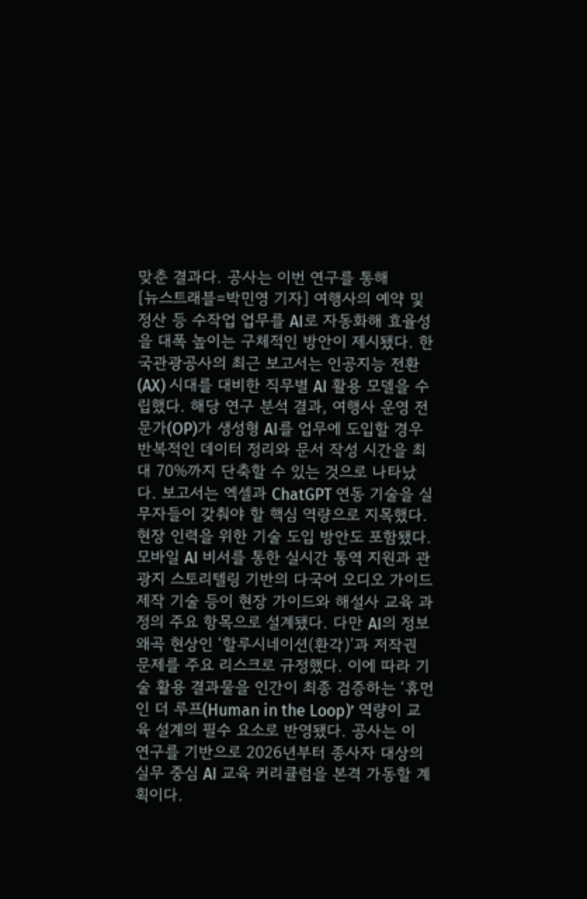맞춘 결과다. 공사는 이번 연구를 통해
[뉴스트래블=박민영 기자] 여행사의 예약 및 정산 등 수작업 업무를 AI로 자동화해 효율성을 대폭 높이는 구체적인 방안이 제시됐다. 한국관광공사의 최근 보고서는 인공지능 전환(AX) 시대를 대비한 직무별 AI 활용 모델을 수립했다. 해당 연구 분석 결과, 여행사 운영 전문가(OP)가 생성형 AI를 업무에 도입할 경우 반복적인 데이터 정리와 문서 작성 시간을 최대 70%까지 단축할 수 있는 것으로 나타났다. 보고서는 엑셀과 ChatGPT 연동 기술을 실무자들이 갖춰야 할 핵심 역량으로 지목했다. 현장 인력을 위한 기술 도입 방안도 포함됐다. 모바일 AI 비서를 통한 실시간 통역 지원과 관광지 스토리텔링 기반의 다국어 오디오 가이드 제작 기술 등이 현장 가이드와 해설사 교육 과정의 주요 항목으로 설계됐다. 다만 AI의 정보 왜곡 현상인 ‘할루시네이션(환각)’과 저작권 문제를 주요 리스크로 규정했다. 이에 따라 기술 활용 결과물을 인간이 최종 검증하는 ‘휴먼 인 더 루프(Human in the Loop)’ 역량이 교육 설계의 필수 요소로 반영됐다. 공사는 이 연구를 기반으로 2026년부터 종사자 대상의 실무 중심 AI 교육 커리큘럼을 본격 가동할 계획이다.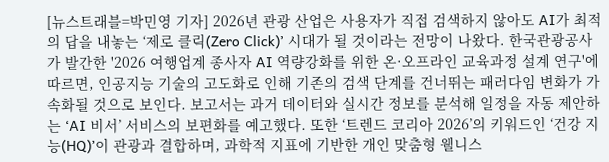[뉴스트래블=박민영 기자] 2026년 관광 산업은 사용자가 직접 검색하지 않아도 AI가 최적의 답을 내놓는 ‘제로 클릭(Zero Click)’ 시대가 될 것이라는 전망이 나왔다. 한국관광공사가 발간한 '2026 여행업계 종사자 AI 역량강화를 위한 온·오프라인 교육과정 설계 연구'에 따르면, 인공지능 기술의 고도화로 인해 기존의 검색 단계를 건너뛰는 패러다임 변화가 가속화될 것으로 보인다. 보고서는 과거 데이터와 실시간 정보를 분석해 일정을 자동 제안하는 ‘AI 비서’ 서비스의 보편화를 예고했다. 또한 ‘트렌드 코리아 2026’의 키워드인 ‘건강 지능(HQ)’이 관광과 결합하며, 과학적 지표에 기반한 개인 맞춤형 웰니스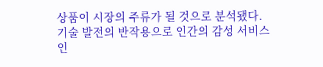상품이 시장의 주류가 될 것으로 분석됐다. 기술 발전의 반작용으로 인간의 감성 서비스인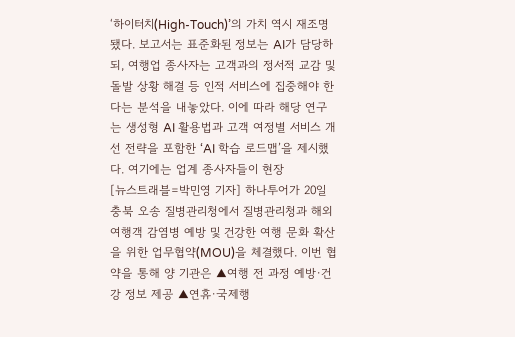‘하이터치(High-Touch)’의 가치 역시 재조명됐다. 보고서는 표준화된 정보는 AI가 담당하되, 여행업 종사자는 고객과의 정서적 교감 및 돌발 상황 해결 등 인적 서비스에 집중해야 한다는 분석을 내놓았다. 이에 따라 해당 연구는 생성형 AI 활용법과 고객 여정별 서비스 개선 전략을 포함한 ‘AI 학습 로드맵’을 제시했다. 여기에는 업계 종사자들이 현장
[뉴스트래블=박민영 기자] 하나투어가 20일 충북 오송 질병관리청에서 질병관리청과 해외여행객 감염병 예방 및 건강한 여행 문화 확산을 위한 업무협약(MOU)을 체결했다. 이번 협약을 통해 양 기관은 ▲여행 전 과정 예방·건강 정보 제공 ▲연휴·국제행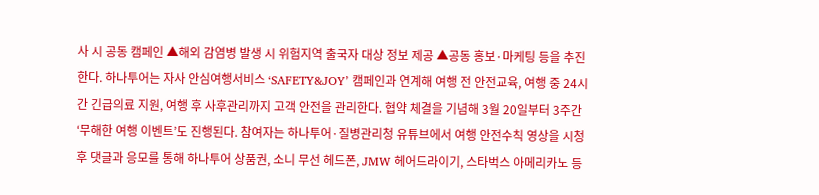사 시 공동 캠페인 ▲해외 감염병 발생 시 위험지역 출국자 대상 정보 제공 ▲공동 홍보·마케팅 등을 추진한다. 하나투어는 자사 안심여행서비스 ‘SAFETY&JOY’ 캠페인과 연계해 여행 전 안전교육, 여행 중 24시간 긴급의료 지원, 여행 후 사후관리까지 고객 안전을 관리한다. 협약 체결을 기념해 3월 20일부터 3주간 ‘무해한 여행 이벤트’도 진행된다. 참여자는 하나투어·질병관리청 유튜브에서 여행 안전수칙 영상을 시청 후 댓글과 응모를 통해 하나투어 상품권, 소니 무선 헤드폰, JMW 헤어드라이기, 스타벅스 아메리카노 등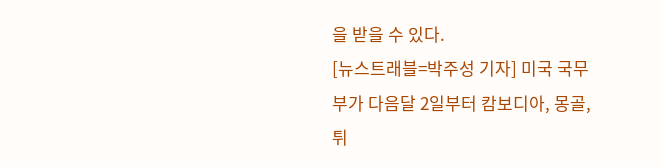을 받을 수 있다.
[뉴스트래블=박주성 기자] 미국 국무부가 다음달 2일부터 캄보디아, 몽골, 튀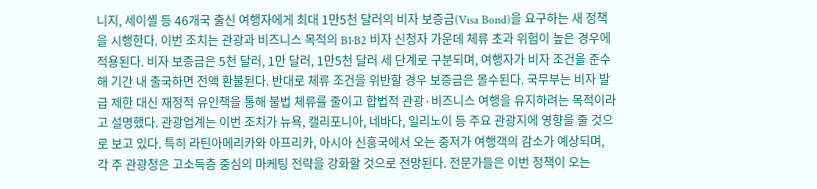니지, 세이셸 등 46개국 출신 여행자에게 최대 1만5천 달러의 비자 보증금(Visa Bond)을 요구하는 새 정책을 시행한다. 이번 조치는 관광과 비즈니스 목적의 B1·B2 비자 신청자 가운데 체류 초과 위험이 높은 경우에 적용된다. 비자 보증금은 5천 달러, 1만 달러, 1만5천 달러 세 단계로 구분되며, 여행자가 비자 조건을 준수해 기간 내 출국하면 전액 환불된다. 반대로 체류 조건을 위반할 경우 보증금은 몰수된다. 국무부는 비자 발급 제한 대신 재정적 유인책을 통해 불법 체류를 줄이고 합법적 관광·비즈니스 여행을 유지하려는 목적이라고 설명했다. 관광업계는 이번 조치가 뉴욕, 캘리포니아, 네바다, 일리노이 등 주요 관광지에 영향을 줄 것으로 보고 있다. 특히 라틴아메리카와 아프리카, 아시아 신흥국에서 오는 중저가 여행객의 감소가 예상되며, 각 주 관광청은 고소득층 중심의 마케팅 전략을 강화할 것으로 전망된다. 전문가들은 이번 정책이 오는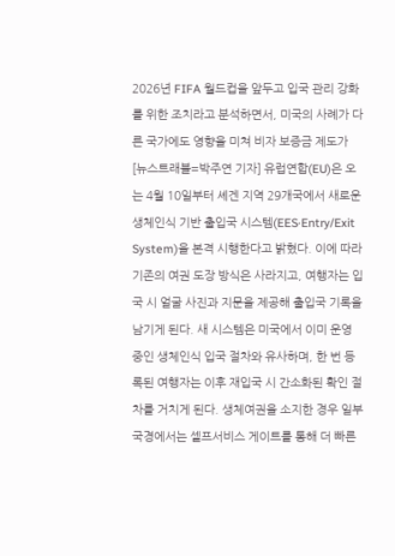2026년 FIFA 월드컵을 앞두고 입국 관리 강화를 위한 조치라고 분석하면서, 미국의 사례가 다른 국가에도 영향을 미쳐 비자 보증금 제도가
[뉴스트래블=박주연 기자] 유럽연합(EU)은 오는 4월 10일부터 셰겐 지역 29개국에서 새로운 생체인식 기반 출입국 시스템(EES·Entry/Exit System)을 본격 시행한다고 밝혔다. 이에 따라 기존의 여권 도장 방식은 사라지고, 여행자는 입국 시 얼굴 사진과 지문을 제공해 출입국 기록을 남기게 된다. 새 시스템은 미국에서 이미 운영 중인 생체인식 입국 절차와 유사하며, 한 번 등록된 여행자는 이후 재입국 시 간소화된 확인 절차를 거치게 된다. 생체여권을 소지한 경우 일부 국경에서는 셀프서비스 게이트를 통해 더 빠른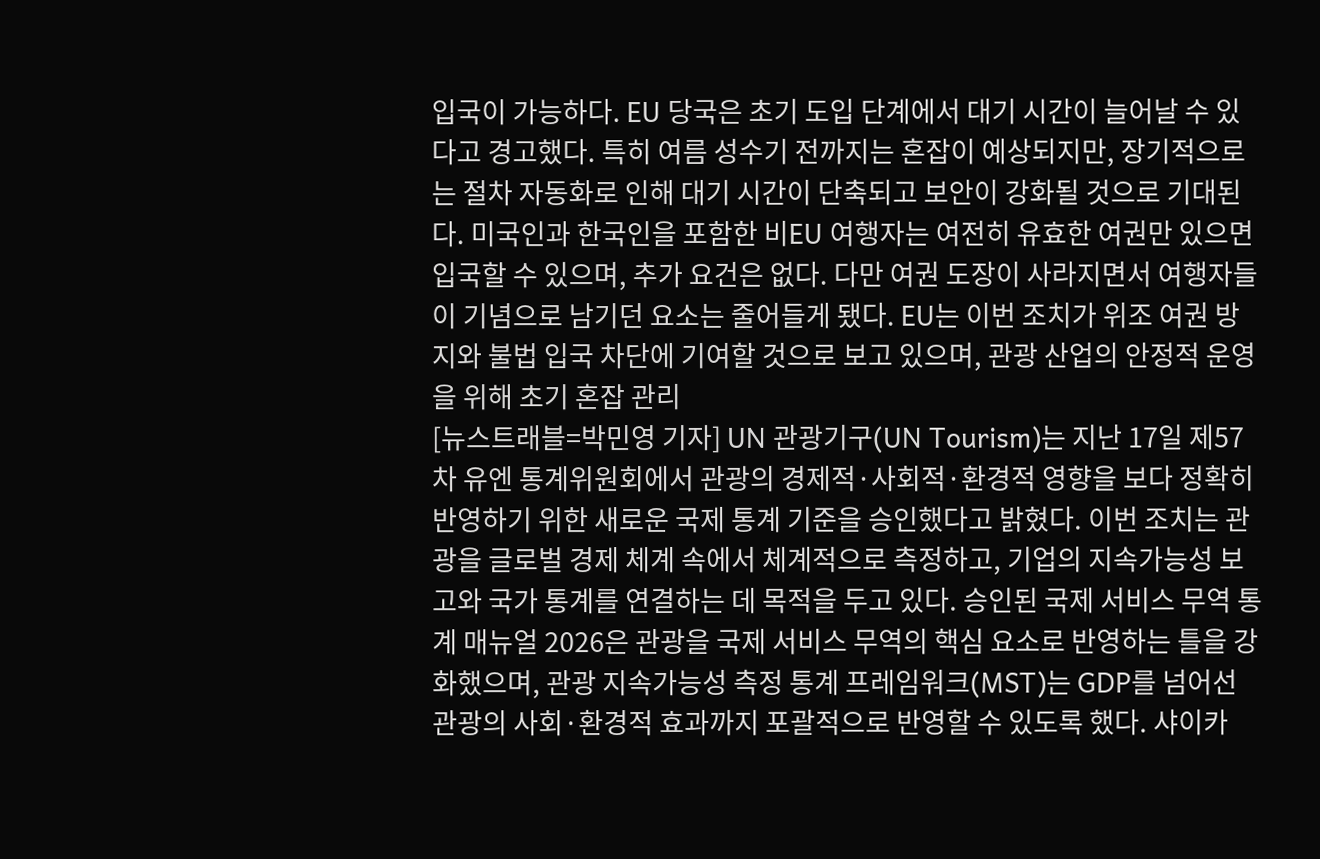입국이 가능하다. EU 당국은 초기 도입 단계에서 대기 시간이 늘어날 수 있다고 경고했다. 특히 여름 성수기 전까지는 혼잡이 예상되지만, 장기적으로는 절차 자동화로 인해 대기 시간이 단축되고 보안이 강화될 것으로 기대된다. 미국인과 한국인을 포함한 비EU 여행자는 여전히 유효한 여권만 있으면 입국할 수 있으며, 추가 요건은 없다. 다만 여권 도장이 사라지면서 여행자들이 기념으로 남기던 요소는 줄어들게 됐다. EU는 이번 조치가 위조 여권 방지와 불법 입국 차단에 기여할 것으로 보고 있으며, 관광 산업의 안정적 운영을 위해 초기 혼잡 관리
[뉴스트래블=박민영 기자] UN 관광기구(UN Tourism)는 지난 17일 제57차 유엔 통계위원회에서 관광의 경제적·사회적·환경적 영향을 보다 정확히 반영하기 위한 새로운 국제 통계 기준을 승인했다고 밝혔다. 이번 조치는 관광을 글로벌 경제 체계 속에서 체계적으로 측정하고, 기업의 지속가능성 보고와 국가 통계를 연결하는 데 목적을 두고 있다. 승인된 국제 서비스 무역 통계 매뉴얼 2026은 관광을 국제 서비스 무역의 핵심 요소로 반영하는 틀을 강화했으며, 관광 지속가능성 측정 통계 프레임워크(MST)는 GDP를 넘어선 관광의 사회·환경적 효과까지 포괄적으로 반영할 수 있도록 했다. 샤이카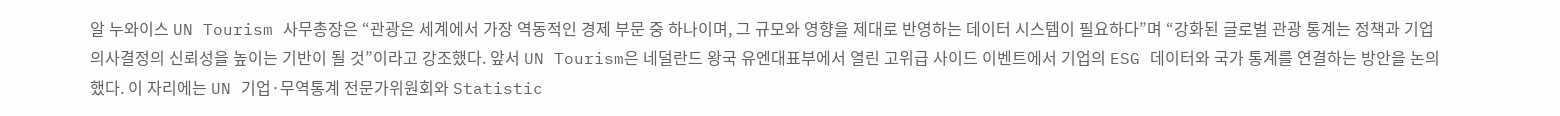알 누와이스 UN Tourism 사무총장은 “관광은 세계에서 가장 역동적인 경제 부문 중 하나이며, 그 규모와 영향을 제대로 반영하는 데이터 시스템이 필요하다”며 “강화된 글로벌 관광 통계는 정책과 기업 의사결정의 신뢰성을 높이는 기반이 될 것”이라고 강조했다. 앞서 UN Tourism은 네덜란드 왕국 유엔대표부에서 열린 고위급 사이드 이벤트에서 기업의 ESG 데이터와 국가 통계를 연결하는 방안을 논의했다. 이 자리에는 UN 기업·무역통계 전문가위원회와 Statistic